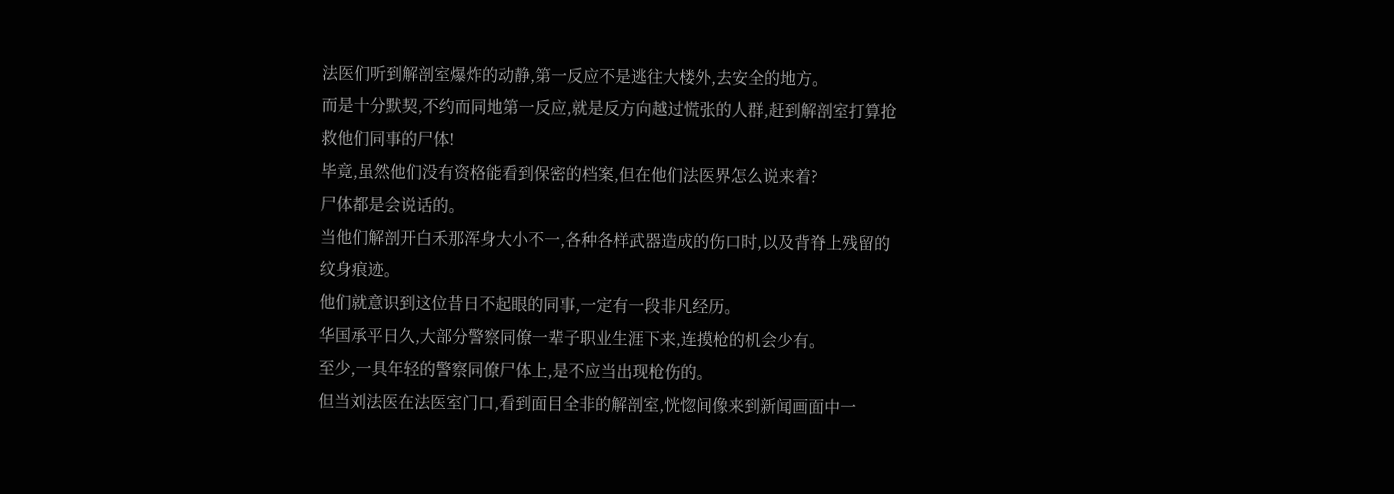法医们听到解剖室爆炸的动静,第一反应不是逃往大楼外,去安全的地方。
而是十分默契,不约而同地第一反应,就是反方向越过慌张的人群,赶到解剖室打算抢救他们同事的尸体!
毕竟,虽然他们没有资格能看到保密的档案,但在他们法医界怎么说来着?
尸体都是会说话的。
当他们解剖开白禾那浑身大小不一,各种各样武器造成的伤口时,以及背脊上残留的纹身痕迹。
他们就意识到这位昔日不起眼的同事,一定有一段非凡经历。
华国承平日久,大部分警察同僚一辈子职业生涯下来,连摸枪的机会少有。
至少,一具年轻的警察同僚尸体上,是不应当出现枪伤的。
但当刘法医在法医室门口,看到面目全非的解剖室,恍惚间像来到新闻画面中一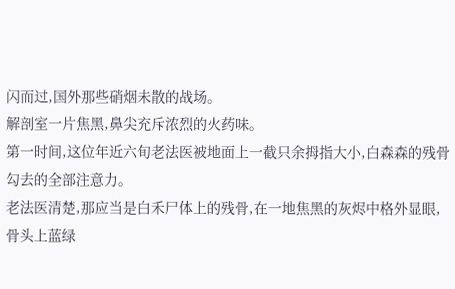闪而过,国外那些硝烟未散的战场。
解剖室一片焦黑,鼻尖充斥浓烈的火药味。
第一时间,这位年近六旬老法医被地面上一截只余拇指大小,白森森的残骨勾去的全部注意力。
老法医清楚,那应当是白禾尸体上的残骨,在一地焦黑的灰烬中格外显眼,
骨头上蓝绿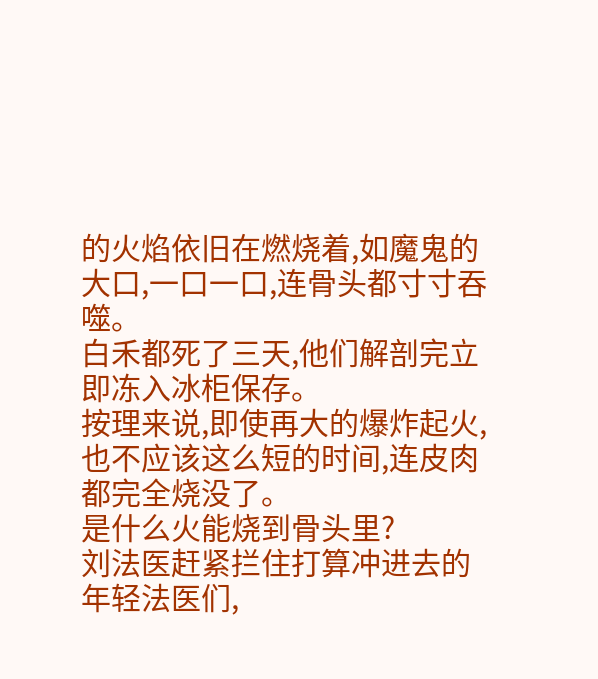的火焰依旧在燃烧着,如魔鬼的大口,一口一口,连骨头都寸寸吞噬。
白禾都死了三天,他们解剖完立即冻入冰柜保存。
按理来说,即使再大的爆炸起火,也不应该这么短的时间,连皮肉都完全烧没了。
是什么火能烧到骨头里?
刘法医赶紧拦住打算冲进去的年轻法医们,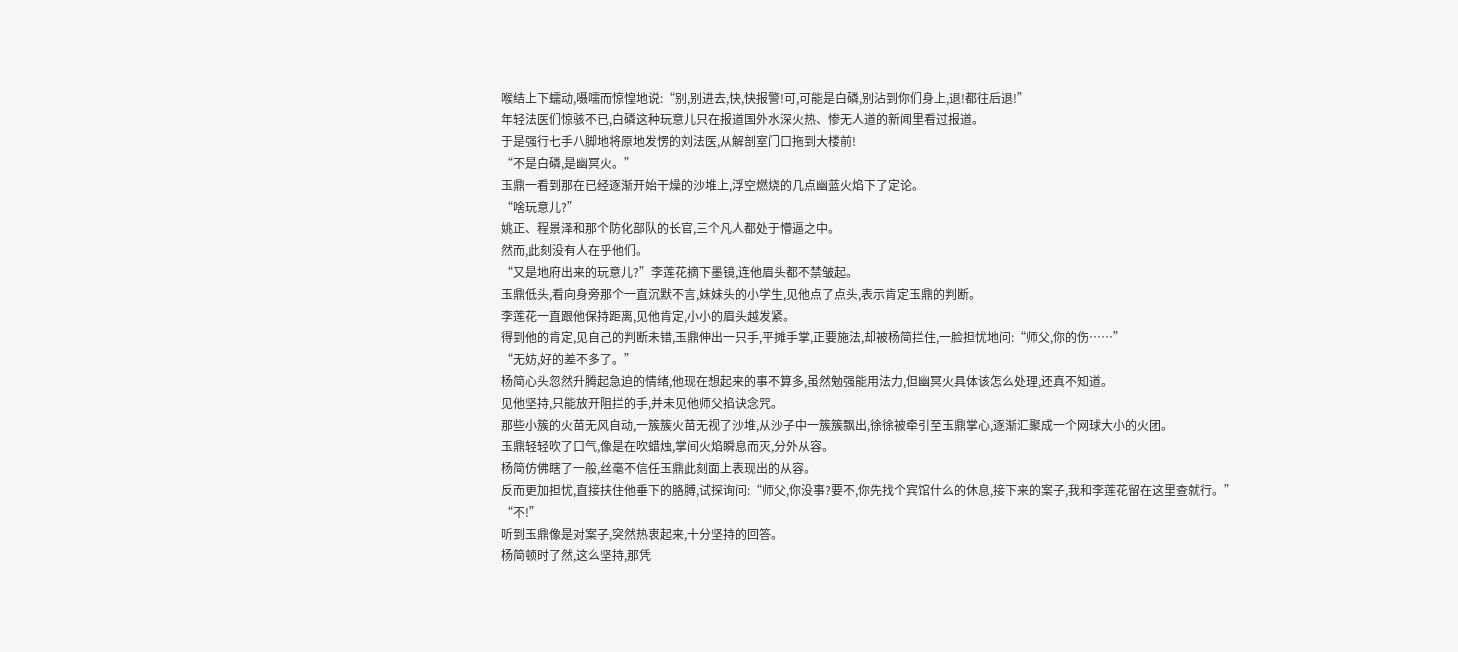喉结上下蠕动,嗫嚅而惊惶地说:“别,别进去,快,快报警!可,可能是白磷,别沾到你们身上,退!都往后退!”
年轻法医们惊骇不已,白磷这种玩意儿只在报道国外水深火热、惨无人道的新闻里看过报道。
于是强行七手八脚地将原地发愣的刘法医,从解剖室门口拖到大楼前!
“不是白磷,是幽冥火。”
玉鼎一看到那在已经逐渐开始干燥的沙堆上,浮空燃烧的几点幽蓝火焰下了定论。
“啥玩意儿?”
姚正、程景泽和那个防化部队的长官,三个凡人都处于懵逼之中。
然而,此刻没有人在乎他们。
“又是地府出来的玩意儿?”李莲花摘下墨镜,连他眉头都不禁皱起。
玉鼎低头,看向身旁那个一直沉默不言,妹妹头的小学生,见他点了点头,表示肯定玉鼎的判断。
李莲花一直跟他保持距离,见他肯定,小小的眉头越发紧。
得到他的肯定,见自己的判断未错,玉鼎伸出一只手,平摊手掌,正要施法,却被杨简拦住,一脸担忧地问:“师父,你的伤……”
“无妨,好的差不多了。”
杨简心头忽然升腾起急迫的情绪,他现在想起来的事不算多,虽然勉强能用法力,但幽冥火具体该怎么处理,还真不知道。
见他坚持,只能放开阻拦的手,并未见他师父掐诀念咒。
那些小簇的火苗无风自动,一簇簇火苗无视了沙堆,从沙子中一簇簇飘出,徐徐被牵引至玉鼎掌心,逐渐汇聚成一个网球大小的火团。
玉鼎轻轻吹了口气,像是在吹蜡烛,掌间火焰瞬息而灭,分外从容。
杨简仿佛瞎了一般,丝毫不信任玉鼎此刻面上表现出的从容。
反而更加担忧,直接扶住他垂下的胳膊,试探询问:“师父,你没事?要不,你先找个宾馆什么的休息,接下来的案子,我和李莲花留在这里查就行。”
“不!”
听到玉鼎像是对案子,突然热衷起来,十分坚持的回答。
杨简顿时了然,这么坚持,那凭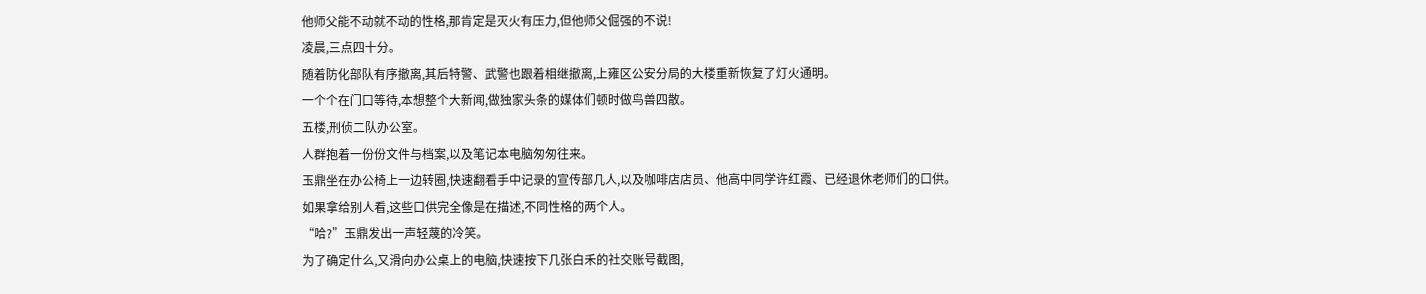他师父能不动就不动的性格,那肯定是灭火有压力,但他师父倔强的不说!
凌晨,三点四十分。
随着防化部队有序撤离,其后特警、武警也跟着相继撤离,上雍区公安分局的大楼重新恢复了灯火通明。
一个个在门口等待,本想整个大新闻,做独家头条的媒体们顿时做鸟兽四散。
五楼,刑侦二队办公室。
人群抱着一份份文件与档案,以及笔记本电脑匆匆往来。
玉鼎坐在办公椅上一边转圈,快速翻看手中记录的宣传部几人,以及咖啡店店员、他高中同学许红霞、已经退休老师们的口供。
如果拿给别人看,这些口供完全像是在描述,不同性格的两个人。
“哈?”玉鼎发出一声轻蔑的冷笑。
为了确定什么,又滑向办公桌上的电脑,快速按下几张白禾的社交账号截图,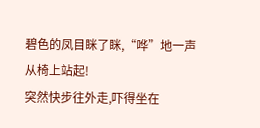碧色的凤目眯了眯,“哗”地一声从椅上站起!
突然快步往外走,吓得坐在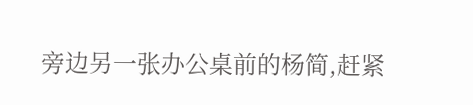旁边另一张办公桌前的杨简,赶紧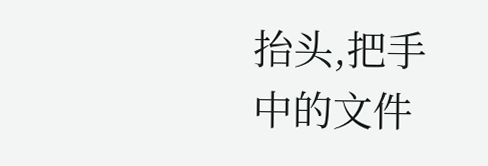抬头,把手中的文件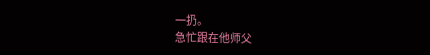一扔。
急忙跟在他师父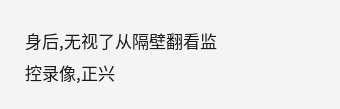身后,无视了从隔壁翻看监控录像,正兴